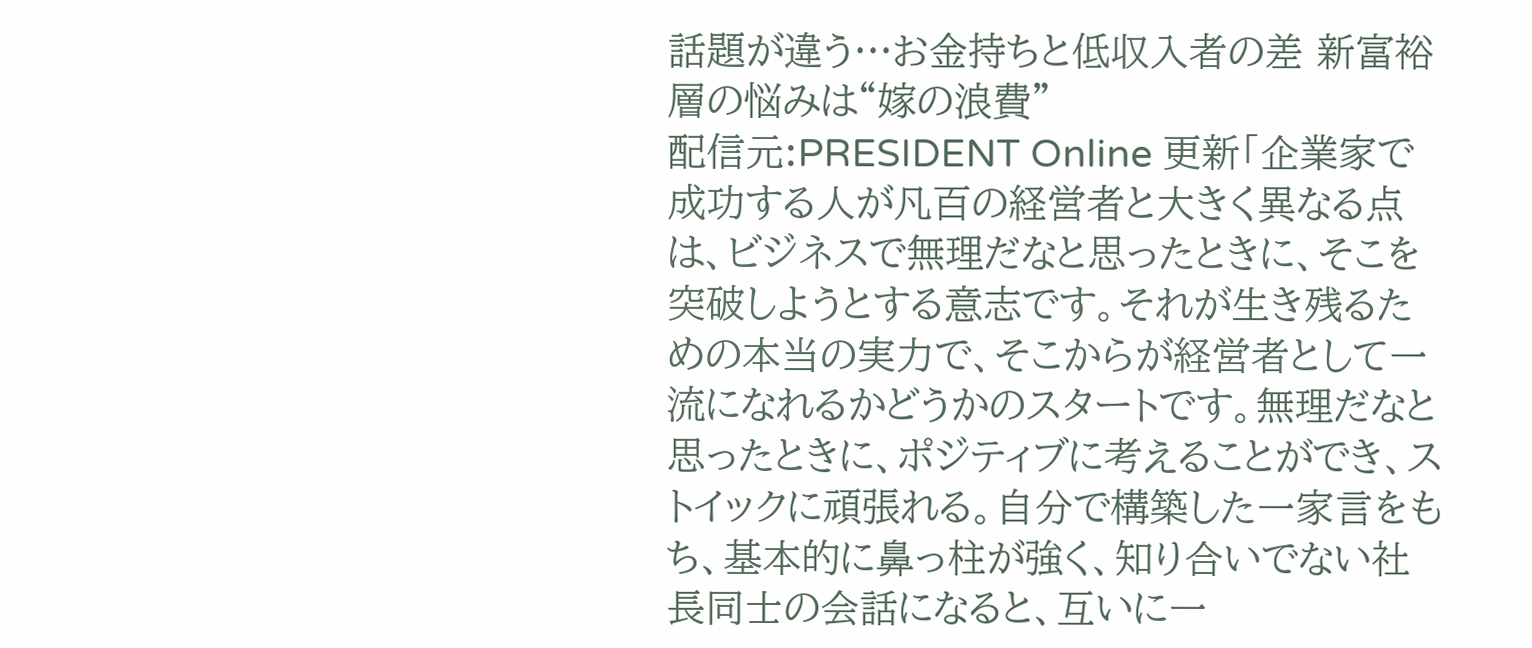話題が違う…お金持ちと低収入者の差 新富裕層の悩みは“嫁の浪費”
配信元:PRESIDENT Online 更新「企業家で成功する人が凡百の経営者と大きく異なる点は、ビジネスで無理だなと思ったときに、そこを突破しようとする意志です。それが生き残るための本当の実力で、そこからが経営者として一流になれるかどうかのスタートです。無理だなと思ったときに、ポジティブに考えることができ、ストイックに頑張れる。自分で構築した一家言をもち、基本的に鼻っ柱が強く、知り合いでない社長同士の会話になると、互いに一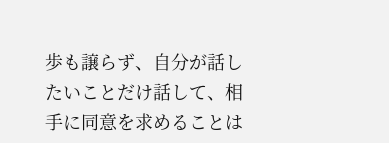歩も譲らず、自分が話したいことだけ話して、相手に同意を求めることは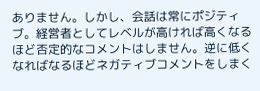ありません。しかし、会話は常にポジティブ。経営者としてレベルが高ければ高くなるほど否定的なコメントはしません。逆に低くなればなるほどネガティブコメントをしまく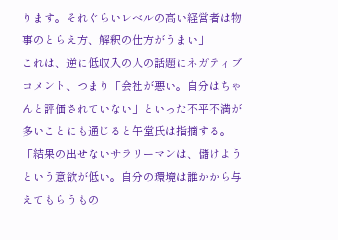ります。それぐらいレベルの高い経営者は物事のとらえ方、解釈の仕方がうまい」
これは、逆に低収入の人の話題にネガティブコメント、つまり「会社が悪い。自分はちゃんと評価されていない」といった不平不満が多いことにも通じると午堂氏は指摘する。
「結果の出せないサラリーマンは、儲けようという意欲が低い。自分の環境は誰かから与えてもらうもの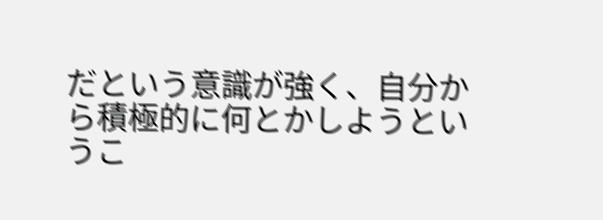だという意識が強く、自分から積極的に何とかしようというこ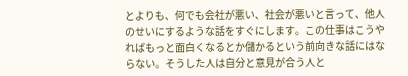とよりも、何でも会社が悪い、社会が悪いと言って、他人のせいにするような話をすぐにします。この仕事はこうやればもっと面白くなるとか儲かるという前向きな話にはならない。そうした人は自分と意見が合う人と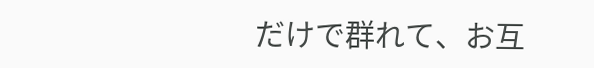だけで群れて、お互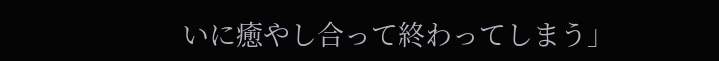いに癒やし合って終わってしまう」